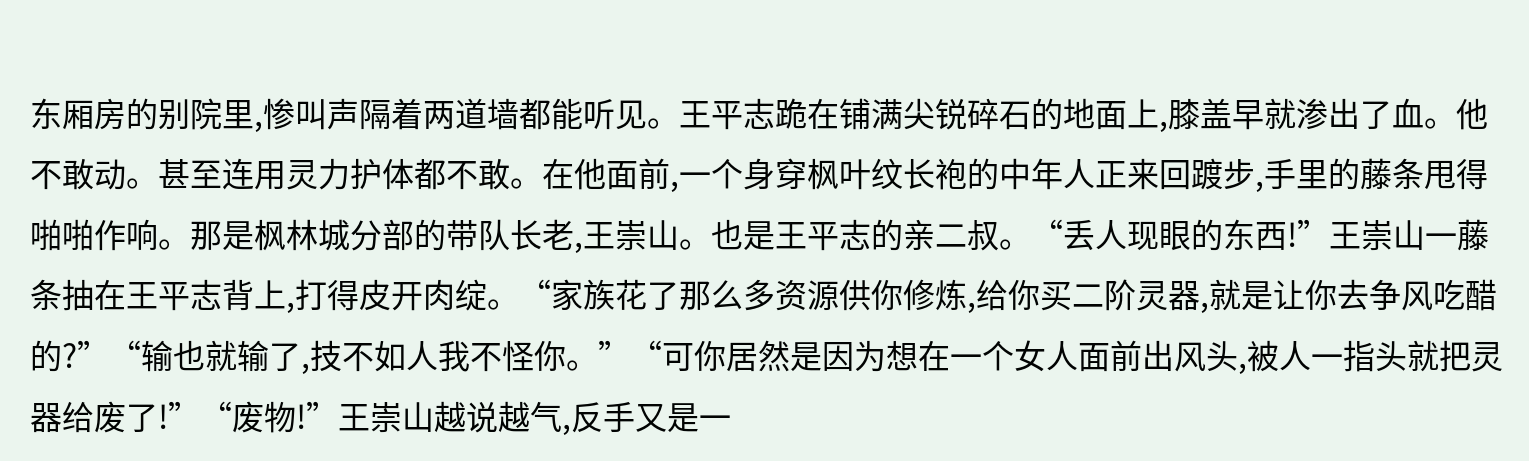东厢房的别院里,惨叫声隔着两道墙都能听见。王平志跪在铺满尖锐碎石的地面上,膝盖早就渗出了血。他不敢动。甚至连用灵力护体都不敢。在他面前,一个身穿枫叶纹长袍的中年人正来回踱步,手里的藤条甩得啪啪作响。那是枫林城分部的带队长老,王崇山。也是王平志的亲二叔。“丢人现眼的东西!”王崇山一藤条抽在王平志背上,打得皮开肉绽。“家族花了那么多资源供你修炼,给你买二阶灵器,就是让你去争风吃醋的?”“输也就输了,技不如人我不怪你。”“可你居然是因为想在一个女人面前出风头,被人一指头就把灵器给废了!”“废物!”王崇山越说越气,反手又是一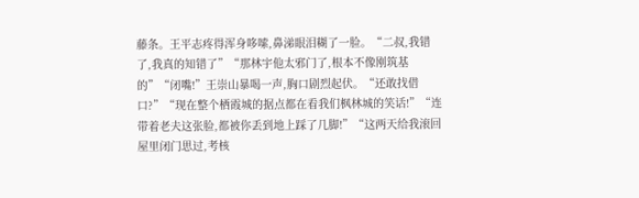藤条。王平志疼得浑身哆嗦,鼻涕眼泪糊了一脸。“二叔,我错了,我真的知错了”“那林宇他太邪门了,根本不像刚筑基的”“闭嘴!”王崇山暴喝一声,胸口剧烈起伏。“还敢找借口?”“现在整个栖霞城的据点都在看我们枫林城的笑话!”“连带着老夫这张脸,都被你丢到地上踩了几脚!”“这两天给我滚回屋里闭门思过,考核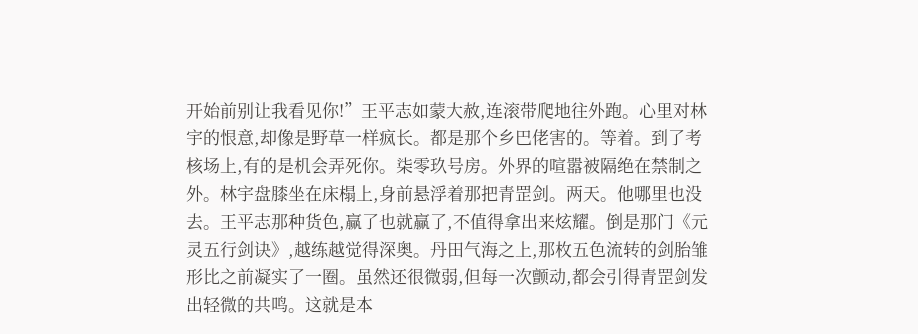开始前别让我看见你!”王平志如蒙大赦,连滚带爬地往外跑。心里对林宇的恨意,却像是野草一样疯长。都是那个乡巴佬害的。等着。到了考核场上,有的是机会弄死你。柒零玖号房。外界的喧嚣被隔绝在禁制之外。林宇盘膝坐在床榻上,身前悬浮着那把青罡剑。两天。他哪里也没去。王平志那种货色,赢了也就赢了,不值得拿出来炫耀。倒是那门《元灵五行剑诀》,越练越觉得深奥。丹田气海之上,那枚五色流转的剑胎雏形比之前凝实了一圈。虽然还很微弱,但每一次颤动,都会引得青罡剑发出轻微的共鸣。这就是本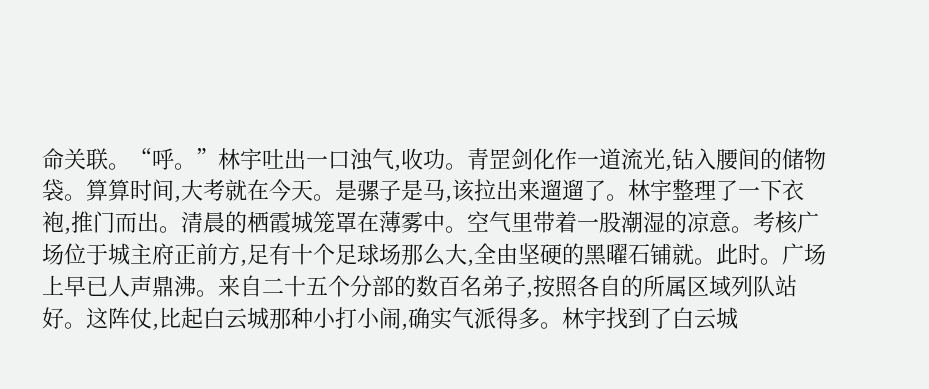命关联。“呼。”林宇吐出一口浊气,收功。青罡剑化作一道流光,钻入腰间的储物袋。算算时间,大考就在今天。是骡子是马,该拉出来遛遛了。林宇整理了一下衣袍,推门而出。清晨的栖霞城笼罩在薄雾中。空气里带着一股潮湿的凉意。考核广场位于城主府正前方,足有十个足球场那么大,全由坚硬的黑曜石铺就。此时。广场上早已人声鼎沸。来自二十五个分部的数百名弟子,按照各自的所属区域列队站好。这阵仗,比起白云城那种小打小闹,确实气派得多。林宇找到了白云城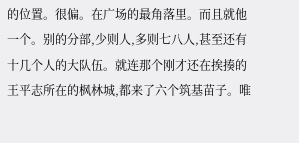的位置。很偏。在广场的最角落里。而且就他一个。别的分部,少则人,多则七八人,甚至还有十几个人的大队伍。就连那个刚才还在挨揍的王平志所在的枫林城,都来了六个筑基苗子。唯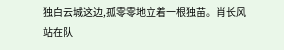独白云城这边,孤零零地立着一根独苗。肖长风站在队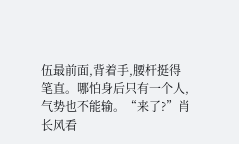伍最前面,背着手,腰杆挺得笔直。哪怕身后只有一个人,气势也不能输。“来了?”肖长风看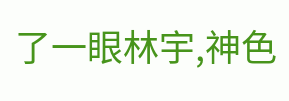了一眼林宇,神色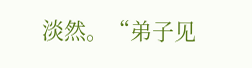淡然。“弟子见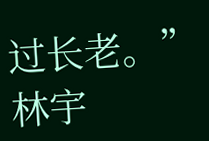过长老。”林宇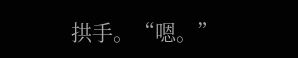拱手。“嗯。”